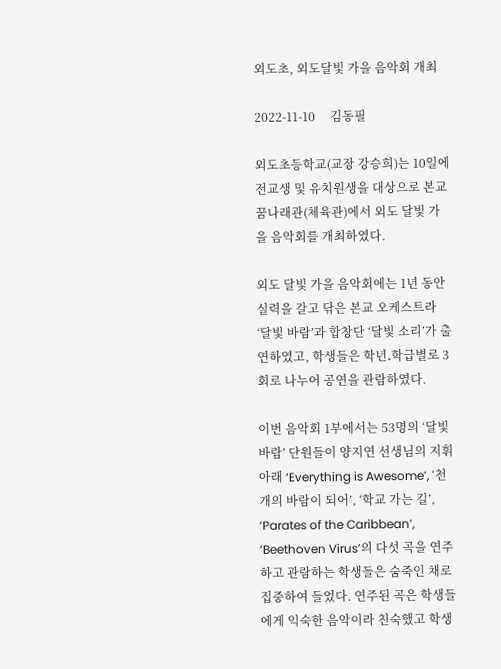외도초, 외도달빛 가을 음악회 개최

2022-11-10     김동필

외도초등학교(교장 강승희)는 10일에 전교생 및 유치원생을 대상으로 본교 꿈나래관(체육관)에서 외도 달빛 가을 음악회를 개최하였다.

외도 달빛 가을 음악회에는 1년 동안 실력을 갈고 닦은 본교 오케스트라 ‘달빛 바람’과 합창단 ‘달빛 소리’가 출연하였고, 학생들은 학년․학급별로 3회로 나누어 공연을 관람하였다.

이번 음악회 1부에서는 53명의 ‘달빛 바람’ 단원들이 양지연 선생님의 지휘 아래 ‘Everything is Awesome’, ‘천 개의 바람이 되어’, ‘학교 가는 길’, ‘Parates of the Caribbean’, ‘Beethoven Virus’의 다섯 곡을 연주하고 관람하는 학생들은 숨죽인 채로 집중하여 들었다. 연주된 곡은 학생들에게 익숙한 음악이라 친숙했고 학생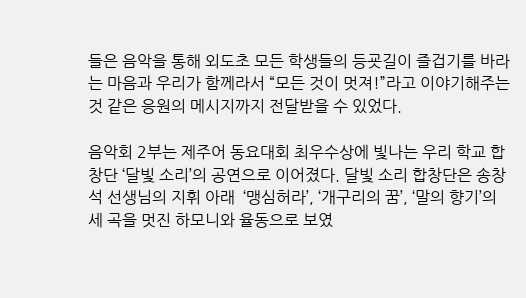들은 음악을 통해 외도초 모든 학생들의 등굣길이 즐겁기를 바라는 마음과 우리가 함께라서 “모든 것이 멋져!”라고 이야기해주는 것 같은 응원의 메시지까지 전달받을 수 있었다.

음악회 2부는 제주어 동요대회 최우수상에 빛나는 우리 학교 합창단 ‘달빛 소리’의 공연으로 이어졌다. 달빛 소리 합창단은 송창석 선생님의 지휘 아래  ‘맹심허라’, ‘개구리의 꿈’, ‘말의 향기’의 세 곡을 멋진 하모니와 율동으로 보였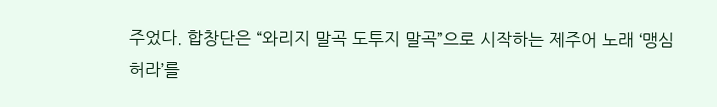주었다. 합창단은 “와리지 말곡 도투지 말곡”으로 시작하는 제주어 노래 ‘맹심허라’를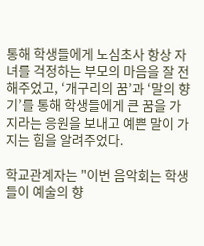통해 학생들에게 노심초사 항상 자녀를 걱정하는 부모의 마음을 잘 전해주었고, ‘개구리의 꿈’과 ‘말의 향기’를 통해 학생들에게 큰 꿈을 가지라는 응원을 보내고 예쁜 말이 가지는 힘을 알려주었다.

학교관계자는 "이번 음악회는 학생들이 예술의 향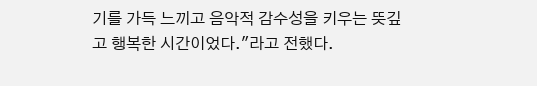기를 가득 느끼고 음악적 감수성을 키우는 뜻깊고 행복한 시간이었다."라고 전했다.